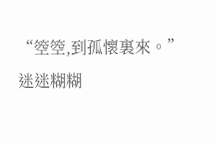“箜箜,到孤懷裏來。”
迷迷糊糊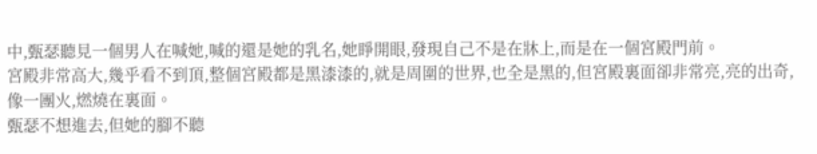中,甄瑟聽見一個男人在喊她,喊的還是她的乳名,她睜開眼,發現自己不是在牀上,而是在一個宮殿門前。
宮殿非常高大,幾乎看不到頂,整個宮殿都是黑漆漆的,就是周圍的世界,也全是黑的,但宮殿裏面卻非常亮,亮的出奇,像一團火,燃燒在裏面。
甄瑟不想進去,但她的腳不聽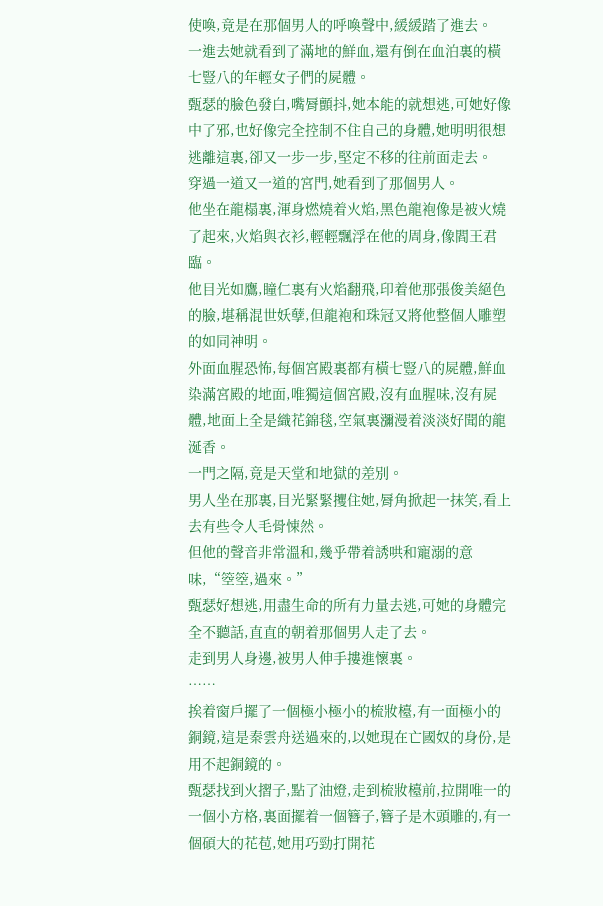使喚,竟是在那個男人的呼喚聲中,緩緩踏了進去。
一進去她就看到了滿地的鮮血,還有倒在血泊裏的橫七豎八的年輕女子們的屍體。
甄瑟的臉色發白,嘴脣顫抖,她本能的就想逃,可她好像中了邪,也好像完全控制不住自己的身體,她明明很想逃離這裏,卻又一步一步,堅定不移的往前面走去。
穿過一道又一道的宮門,她看到了那個男人。
他坐在龍榻裏,渾身燃燒着火焰,黑色龍袍像是被火燒了起來,火焰與衣衫,輕輕飄浮在他的周身,像閻王君臨。
他目光如鷹,瞳仁裏有火焰翻飛,印着他那張俊美絕色的臉,堪稱混世妖孽,但龍袍和珠冠又將他整個人雕塑的如同神明。
外面血腥恐怖,每個宮殿裏都有橫七豎八的屍體,鮮血染滿宮殿的地面,唯獨這個宮殿,沒有血腥味,沒有屍體,地面上全是織花錦毯,空氣裏瀰漫着淡淡好聞的龍涎香。
一門之隔,竟是天堂和地獄的差別。
男人坐在那裏,目光緊緊攫住她,脣角掀起一抹笑,看上去有些令人毛骨悚然。
但他的聲音非常溫和,幾乎帶着誘哄和寵溺的意味,“箜箜,過來。”
甄瑟好想逃,用盡生命的所有力量去逃,可她的身體完全不聽話,直直的朝着那個男人走了去。
走到男人身邊,被男人伸手摟進懷裏。
……
挨着窗戶擺了一個極小極小的梳妝檯,有一面極小的銅鏡,這是秦雲舟送過來的,以她現在亡國奴的身份,是用不起銅鏡的。
甄瑟找到火摺子,點了油燈,走到梳妝檯前,拉開唯一的一個小方格,裏面擺着一個簪子,簪子是木頭雕的,有一個碩大的花苞,她用巧勁打開花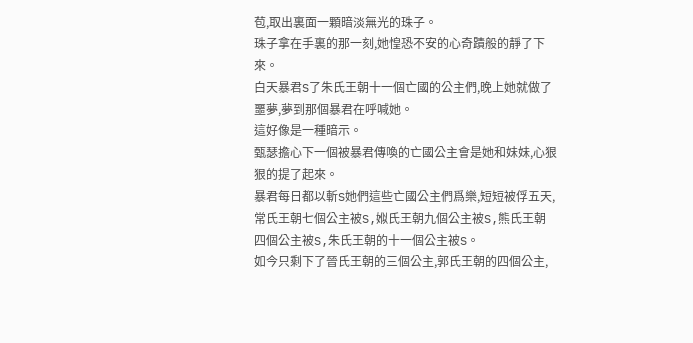苞,取出裏面一顆暗淡無光的珠子。
珠子拿在手裏的那一刻,她惶恐不安的心奇蹟般的靜了下來。
白天暴君S了朱氏王朝十一個亡國的公主們,晚上她就做了噩夢,夢到那個暴君在呼喊她。
這好像是一種暗示。
甄瑟擔心下一個被暴君傳喚的亡國公主會是她和妹妹,心狠狠的提了起來。
暴君每日都以斬S她們這些亡國公主們爲樂,短短被俘五天,常氏王朝七個公主被S,娰氏王朝九個公主被S,熊氏王朝四個公主被S,朱氏王朝的十一個公主被S。
如今只剩下了晉氏王朝的三個公主,郭氏王朝的四個公主,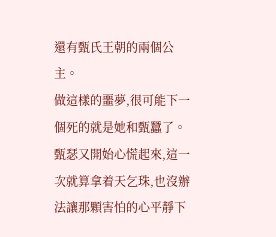還有甄氏王朝的兩個公主。
做這樣的噩夢,很可能下一個死的就是她和甄蠶了。
甄瑟又開始心慌起來,這一次就算拿着天乞珠,也沒辦法讓那顆害怕的心平靜下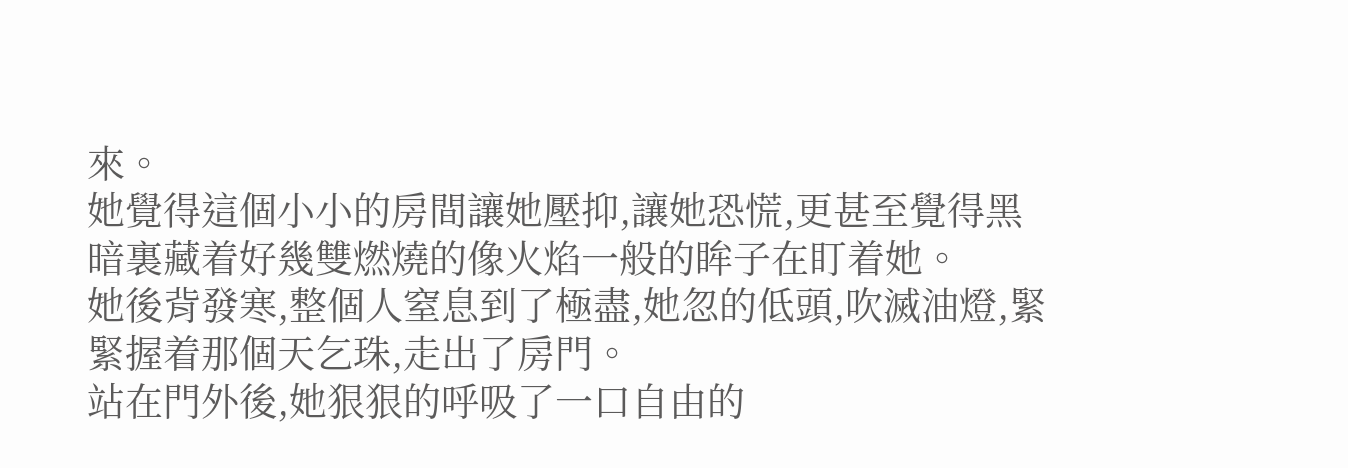來。
她覺得這個小小的房間讓她壓抑,讓她恐慌,更甚至覺得黑暗裏藏着好幾雙燃燒的像火焰一般的眸子在盯着她。
她後背發寒,整個人窒息到了極盡,她忽的低頭,吹滅油燈,緊緊握着那個天乞珠,走出了房門。
站在門外後,她狠狠的呼吸了一口自由的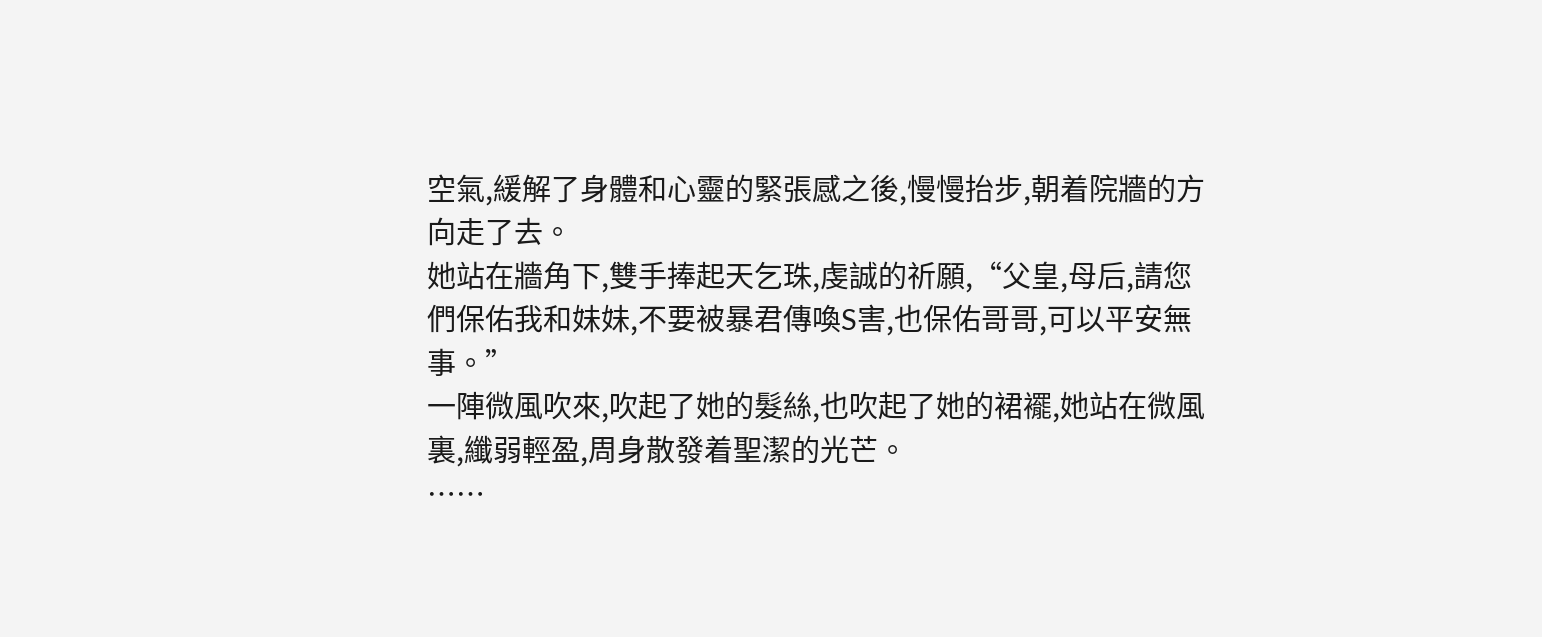空氣,緩解了身體和心靈的緊張感之後,慢慢抬步,朝着院牆的方向走了去。
她站在牆角下,雙手捧起天乞珠,虔誠的祈願,“父皇,母后,請您們保佑我和妹妹,不要被暴君傳喚S害,也保佑哥哥,可以平安無事。”
一陣微風吹來,吹起了她的髮絲,也吹起了她的裙襬,她站在微風裏,纖弱輕盈,周身散發着聖潔的光芒。
……